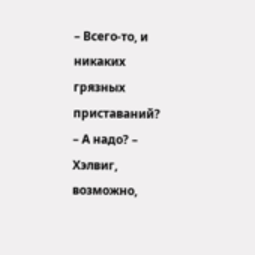– Всего-то, и никаких грязных приставаний?
– А надо? – Хэлвиг, возможно,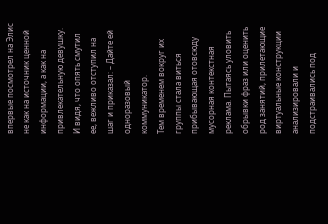впервые посмотрел на Элис не как на источник ценной информации, а как на привлекательную девушку. И видя, что опять смутил ее, вежливо отступил на шаг и приказал: – Дайте ей одноразовый коммуникатор.
Тем временем вокруг их группы стала виться прибывающая отовсюду мусорная контекстная реклама. Пытаясь уловить обрывки фраз или оценить род занятий, прилетающие виртуальные конструкции анализировали и подстраивались под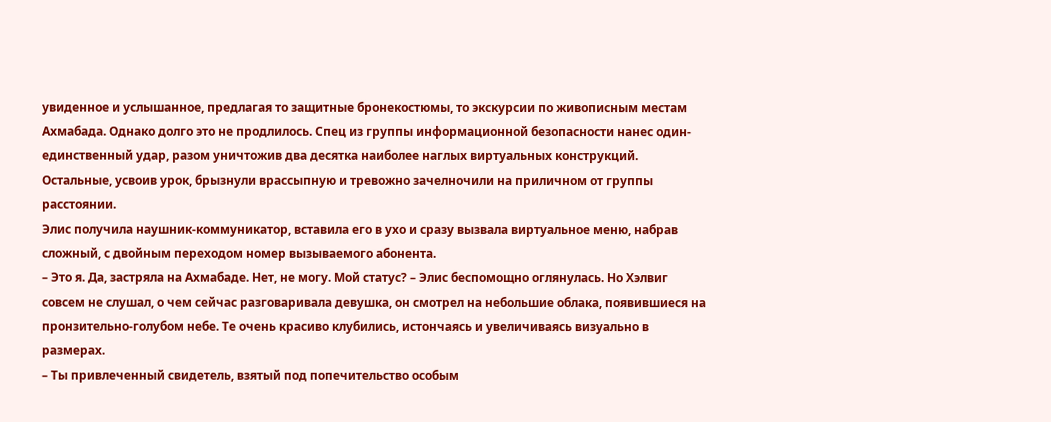увиденное и услышанное, предлагая то защитные бронекостюмы, то экскурсии по живописным местам Ахмабада. Однако долго это не продлилось. Спец из группы информационной безопасности нанес один-единственный удар, разом уничтожив два десятка наиболее наглых виртуальных конструкций. Остальные, усвоив урок, брызнули врассыпную и тревожно зачелночили на приличном от группы расстоянии.
Элис получила наушник-коммуникатор, вставила его в ухо и сразу вызвала виртуальное меню, набрав сложный, с двойным переходом номер вызываемого абонента.
– Это я. Да, застряла на Ахмабаде. Нет, не могу. Мой статус? – Элис беспомощно оглянулась. Но Хэлвиг совсем не слушал, о чем сейчас разговаривала девушка, он смотрел на небольшие облака, появившиеся на пронзительно-голубом небе. Те очень красиво клубились, истончаясь и увеличиваясь визуально в размерах.
– Ты привлеченный свидетель, взятый под попечительство особым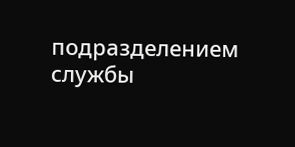подразделением службы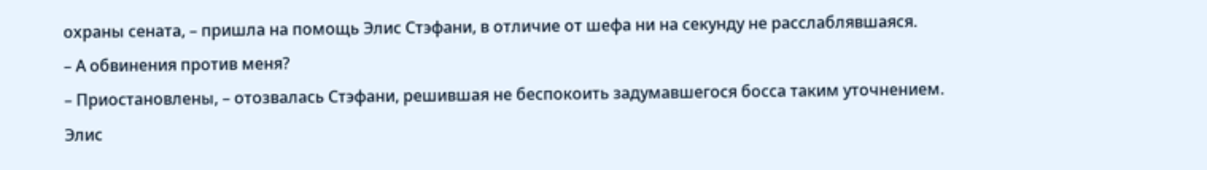охраны сената, – пришла на помощь Элис Стэфани, в отличие от шефа ни на секунду не расслаблявшаяся.
– А обвинения против меня?
– Приостановлены, – отозвалась Стэфани, решившая не беспокоить задумавшегося босса таким уточнением.
Элис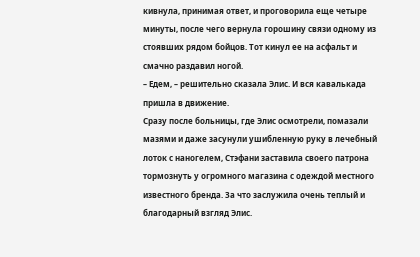кивнула, принимая ответ, и проговорила еще четыре минуты, после чего вернула горошину связи одному из стоявших рядом бойцов. Тот кинул ее на асфальт и смачно раздавил ногой.
– Едем, – решительно сказала Элис. И вся кавалькада пришла в движение.
Сразу после больницы, где Элис осмотрели, помазали мазями и даже засунули ушибленную руку в лечебный лоток с наногелем, Стэфани заставила своего патрона тормознуть у огромного магазина с одеждой местного известного бренда. За что заслужила очень теплый и благодарный взгляд Элис.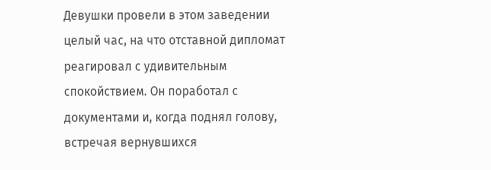Девушки провели в этом заведении целый час, на что отставной дипломат реагировал с удивительным спокойствием. Он поработал с документами и, когда поднял голову, встречая вернувшихся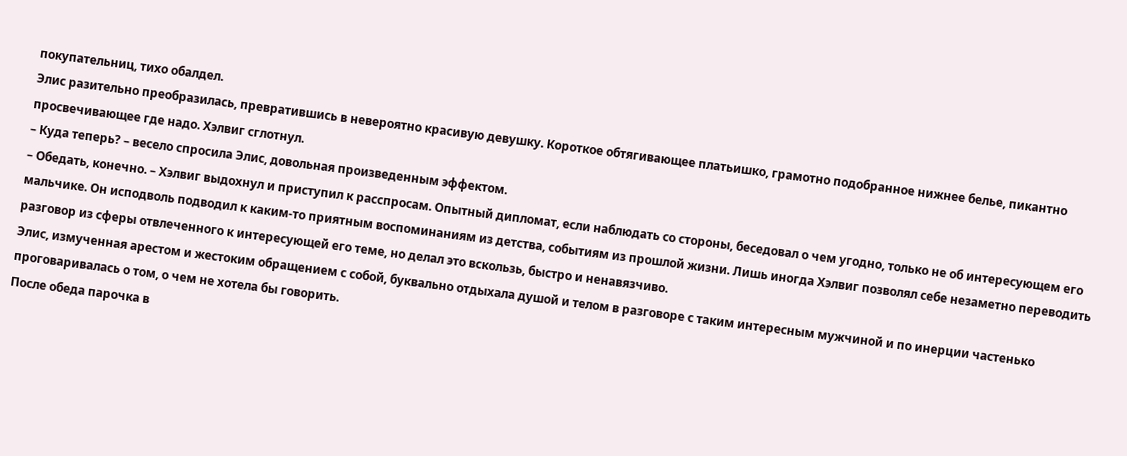покупательниц, тихо обалдел.
Элис разительно преобразилась, превратившись в невероятно красивую девушку. Короткое обтягивающее платьишко, грамотно подобранное нижнее белье, пикантно просвечивающее где надо. Хэлвиг сглотнул.
– Куда теперь? – весело спросила Элис, довольная произведенным эффектом.
– Обедать, конечно. – Хэлвиг выдохнул и приступил к расспросам. Опытный дипломат, если наблюдать со стороны, беседовал о чем угодно, только не об интересующем его мальчике. Он исподволь подводил к каким-то приятным воспоминаниям из детства, событиям из прошлой жизни. Лишь иногда Хэлвиг позволял себе незаметно переводить разговор из сферы отвлеченного к интересующей его теме, но делал это вскользь, быстро и ненавязчиво.
Элис, измученная арестом и жестоким обращением с собой, буквально отдыхала душой и телом в разговоре с таким интересным мужчиной и по инерции частенько проговаривалась о том, о чем не хотела бы говорить.
После обеда парочка в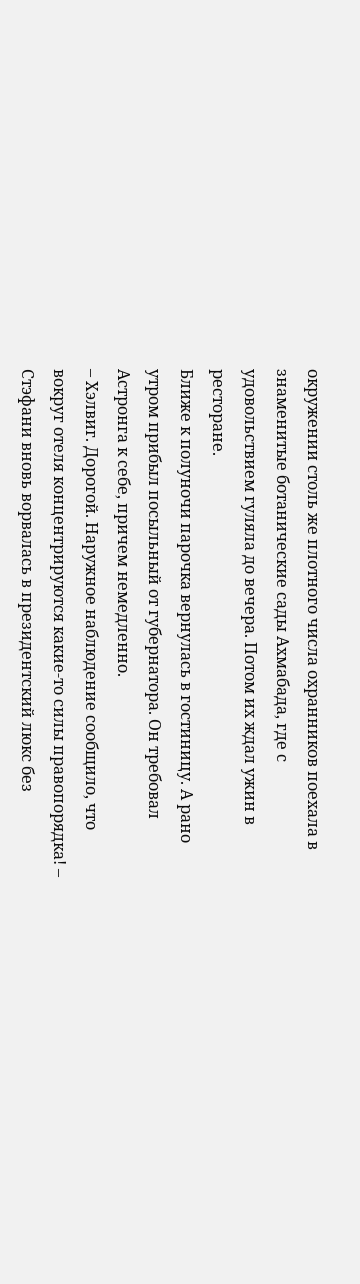окружении столь же плотного числа охранников поехала в знаменитые ботанические сады Ахмабада, где с удовольствием гуляла до вечера. Потом их ждал ужин в ресторане.
Ближе к полуночи парочка вернулась в гостиницу. А рано утром прибыл посыльный от губернатора. Он требовал Астронга к себе, причем немедленно.
– Хэлвиг. Дорогой. Наружное наблюдение сообщило, что вокруг отеля концентрируются какие-то силы правопорядка! – Стэфани вновь ворвалась в президентский люкс без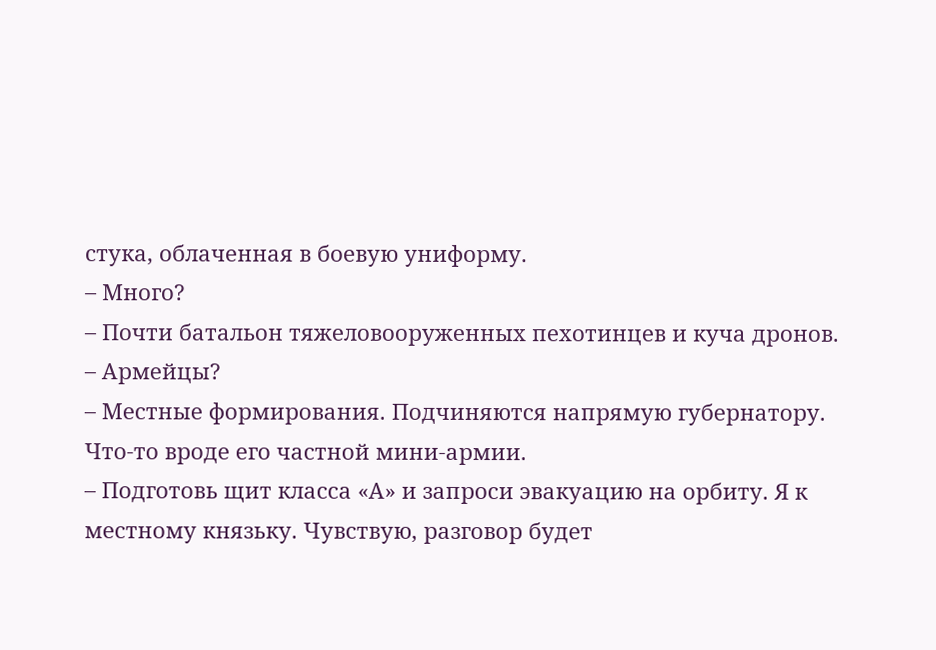стука, облаченная в боевую униформу.
– Много?
– Почти батальон тяжеловооруженных пехотинцев и куча дронов.
– Армейцы?
– Местные формирования. Подчиняются напрямую губернатору. Что-то вроде его частной мини-армии.
– Подготовь щит класса «А» и запроси эвакуацию на орбиту. Я к местному князьку. Чувствую, разговор будет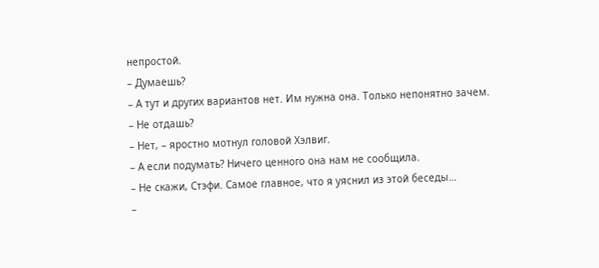непростой.
– Думаешь?
– А тут и других вариантов нет. Им нужна она. Только непонятно зачем.
– Не отдашь?
– Нет, – яростно мотнул головой Хэлвиг.
– А если подумать? Ничего ценного она нам не сообщила.
– Не скажи, Стэфи. Самое главное, что я уяснил из этой беседы…
–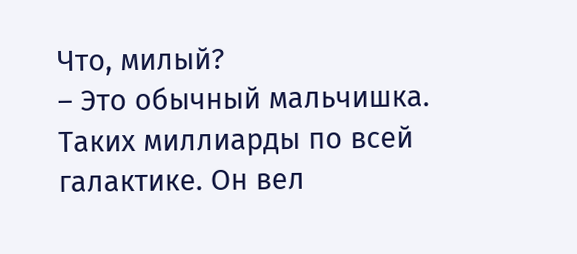Что, милый?
– Это обычный мальчишка. Таких миллиарды по всей галактике. Он вел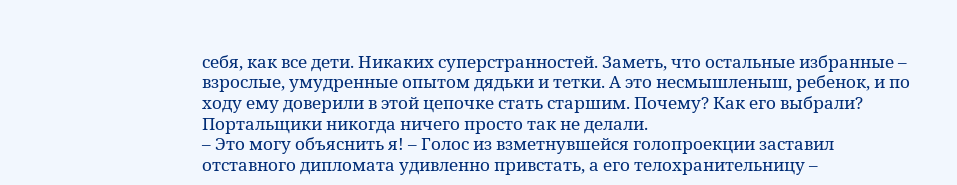себя, как все дети. Никаких суперстранностей. Заметь, что остальные избранные – взрослые, умудренные опытом дядьки и тетки. А это несмышленыш, ребенок, и по ходу ему доверили в этой цепочке стать старшим. Почему? Как его выбрали? Портальщики никогда ничего просто так не делали.
– Это могу объяснить я! – Голос из взметнувшейся голопроекции заставил отставного дипломата удивленно привстать, а его телохранительницу –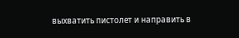выхватить пистолет и направить в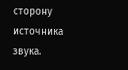сторону источника звука.